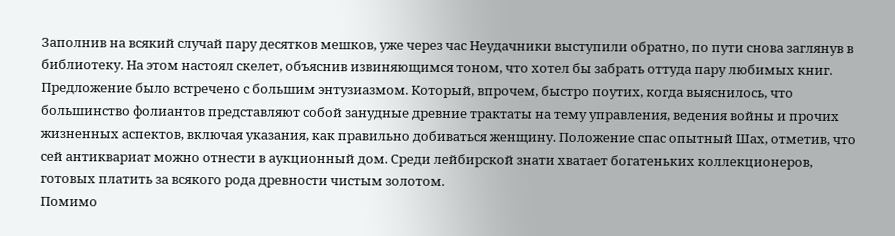Заполнив на всякий случай пару десятков мешков, уже через час Неудачники выступили обратно, по пути снова заглянув в библиотеку. На этом настоял скелет, объяснив извиняющимся тоном, что хотел бы забрать оттуда пару любимых книг. Предложение было встречено с большим энтузиазмом. Который, впрочем, быстро поутих, когда выяснилось, что большинство фолиантов представляют собой занудные древние трактаты на тему управления, ведения войны и прочих жизненных аспектов, включая указания, как правильно добиваться женщину. Положение спас опытный Шах, отметив, что сей антиквариат можно отнести в аукционный дом. Среди лейбирской знати хватает богатеньких коллекционеров, готовых платить за всякого рода древности чистым золотом.
Помимо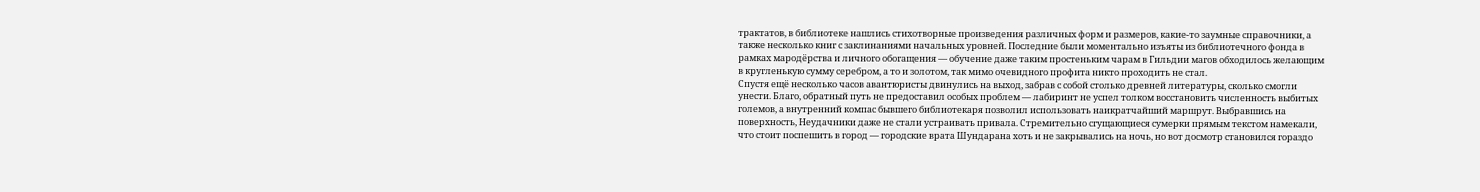трактатов, в библиотеке нашлись стихотворные произведения различных форм и размеров, какие-то заумные справочники, а также несколько книг с заклинаниями начальных уровней. Последние были моментально изъяты из библиотечного фонда в рамках мародёрства и личного обогащения — обучение даже таким простеньким чарам в Гильдии магов обходилось желающим в кругленькую сумму серебром, а то и золотом, так мимо очевидного профита никто проходить не стал.
Спустя ещё несколько часов авантюристы двинулись на выход, забрав с собой столько древней литературы, сколько смогли унести. Благо, обратный путь не предоставил особых проблем — лабиринт не успел толком восстановить численность выбитых големов, а внутренний компас бывшего библиотекаря позволил использовать наикратчайший маршрут. Выбравшись на поверхность, Неудачники даже не стали устраивать привала. Стремительно сгущающиеся сумерки прямым текстом намекали, что стоит поспешить в город — городские врата Шундарана хоть и не закрывались на ночь, но вот досмотр становился гораздо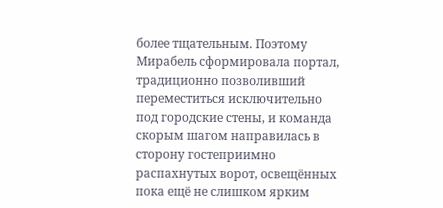более тщательным. Поэтому Мирабель сформировала портал, традиционно позволивший переместиться исключительно под городские стены, и команда скорым шагом направилась в сторону гостеприимно распахнутых ворот, освещённых пока ещё не слишком ярким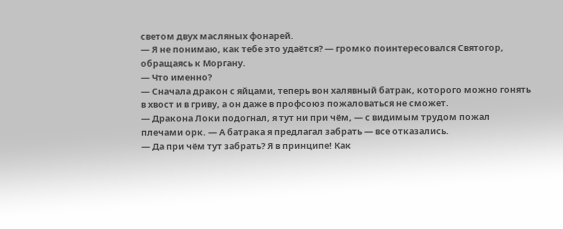светом двух масляных фонарей.
— Я не понимаю, как тебе это удаётся? — громко поинтересовался Святогор, обращаясь к Моргану.
— Что именно?
— Сначала дракон с яйцами, теперь вон халявный батрак, которого можно гонять в хвост и в гриву, а он даже в профсоюз пожаловаться не сможет.
— Дракона Локи подогнал, я тут ни при чём, — с видимым трудом пожал плечами орк. — А батрака я предлагал забрать — все отказались.
— Да при чём тут забрать? Я в принципе! Как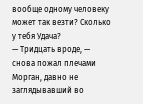вообще одному человеку может так везти? Сколько у тебя Удача?
— Тридцать вроде, — снова пожал плечами Морган, давно не заглядывавший во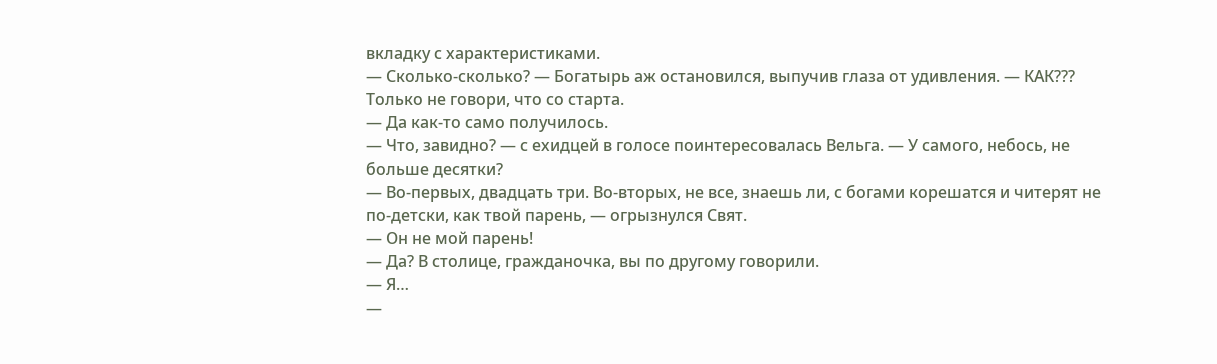вкладку с характеристиками.
— Сколько-сколько? — Богатырь аж остановился, выпучив глаза от удивления. — КАК??? Только не говори, что со старта.
— Да как-то само получилось.
— Что, завидно? — с ехидцей в голосе поинтересовалась Вельга. — У самого, небось, не больше десятки?
— Во-первых, двадцать три. Во-вторых, не все, знаешь ли, с богами корешатся и читерят не по-детски, как твой парень, — огрызнулся Свят.
— Он не мой парень!
— Да? В столице, гражданочка, вы по другому говорили.
— Я…
—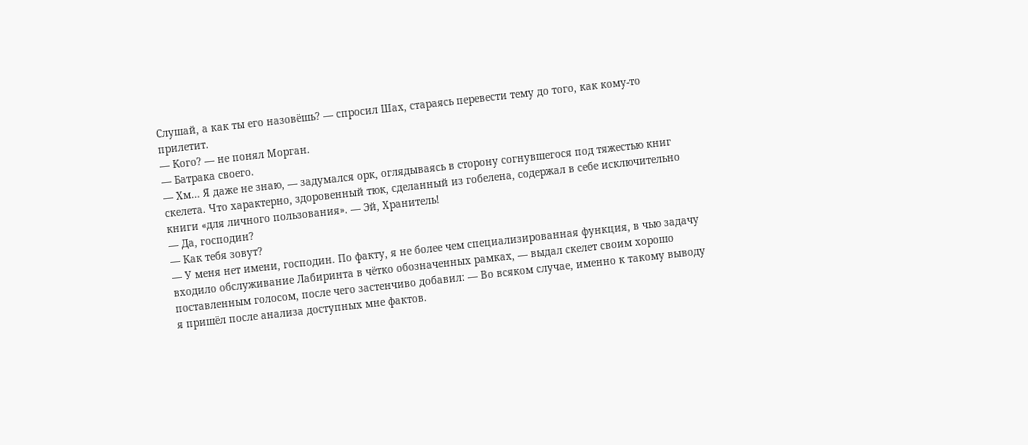Слушай, а как ты его назовёшь? — спросил Шах, стараясь перевести тему до того, как кому-то прилетит.
— Кого? — не понял Морган.
— Батрака своего.
— Хм… Я даже не знаю, — задумался орк, оглядываясь в сторону согнувшегося под тяжестью книг скелета. Что характерно, здоровенный тюк, сделанный из гобелена, содержал в себе исключительно книги «для личного пользования». — Эй, Хранитель!
— Да, господин?
— Как тебя зовут?
— У меня нет имени, господин. По факту, я не более чем специализированная функция, в чью задачу входило обслуживание Лабиринта в чётко обозначенных рамках, — выдал скелет своим хорошо поставленным голосом, после чего застенчиво добавил: — Во всяком случае, именно к такому выводу я пришёл после анализа доступных мне фактов.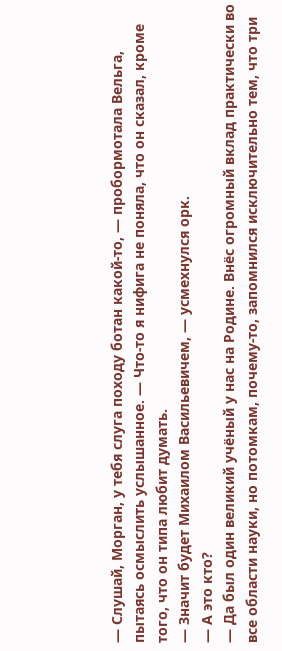— Слушай, Морган, у тебя слуга походу ботан какой-то, — пробормотала Вельга, пытаясь осмыслить услышанное. — Что-то я нифига не поняла, что он сказал, кроме того, что он типа любит думать.
— Значит будет Михаилом Васильевичем, — усмехнулся орк.
— А это кто?
— Да был один великий учёный у нас на Родине. Внёс огромный вклад практически во все области науки, но потомкам, почему-то, запомнился исключительно тем, что три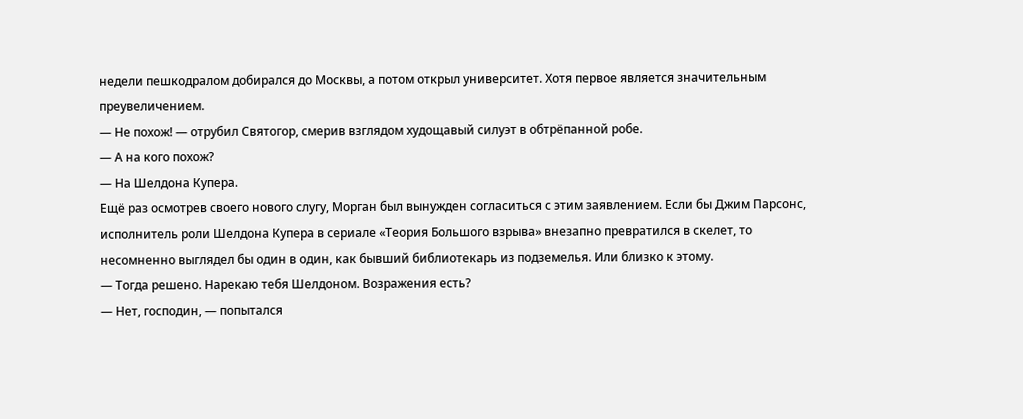недели пешкодралом добирался до Москвы, а потом открыл университет. Хотя первое является значительным преувеличением.
— Не похож! — отрубил Святогор, смерив взглядом худощавый силуэт в обтрёпанной робе.
— А на кого похож?
— На Шелдона Купера.
Ещё раз осмотрев своего нового слугу, Морган был вынужден согласиться с этим заявлением. Если бы Джим Парсонс, исполнитель роли Шелдона Купера в сериале «Теория Большого взрыва» внезапно превратился в скелет, то несомненно выглядел бы один в один, как бывший библиотекарь из подземелья. Или близко к этому.
— Тогда решено. Нарекаю тебя Шелдоном. Возражения есть?
— Нет, господин, — попытался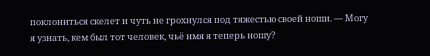поклониться скелет и чуть не грохнулся под тяжестью своей ноши. — Могу я узнать, кем был тот человек, чьё имя я теперь ношу?